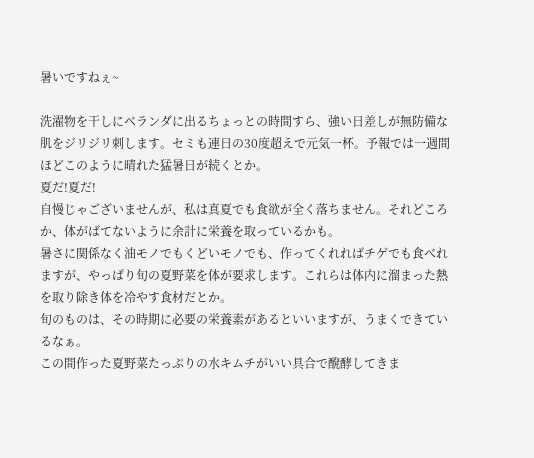暑いですねぇ~

洗濯物を干しにベランダに出るちょっとの時間すら、強い日差しが無防備な肌をジリジリ刺します。セミも連日の30度超えで元気一杯。予報では一週間ほどこのように晴れた猛暑日が続くとか。
夏だ!夏だ!
自慢じゃございませんが、私は真夏でも食欲が全く落ちません。それどころか、体がばてないように余計に栄養を取っているかも。
暑さに関係なく油モノでもくどいモノでも、作ってくれればチゲでも食べれますが、やっぱり旬の夏野菜を体が要求します。これらは体内に溜まった熱を取り除き体を冷やす食材だとか。
旬のものは、その時期に必要の栄養素があるといいますが、うまくできているなぁ。
この間作った夏野菜たっぷりの水キムチがいい具合で醗酵してきま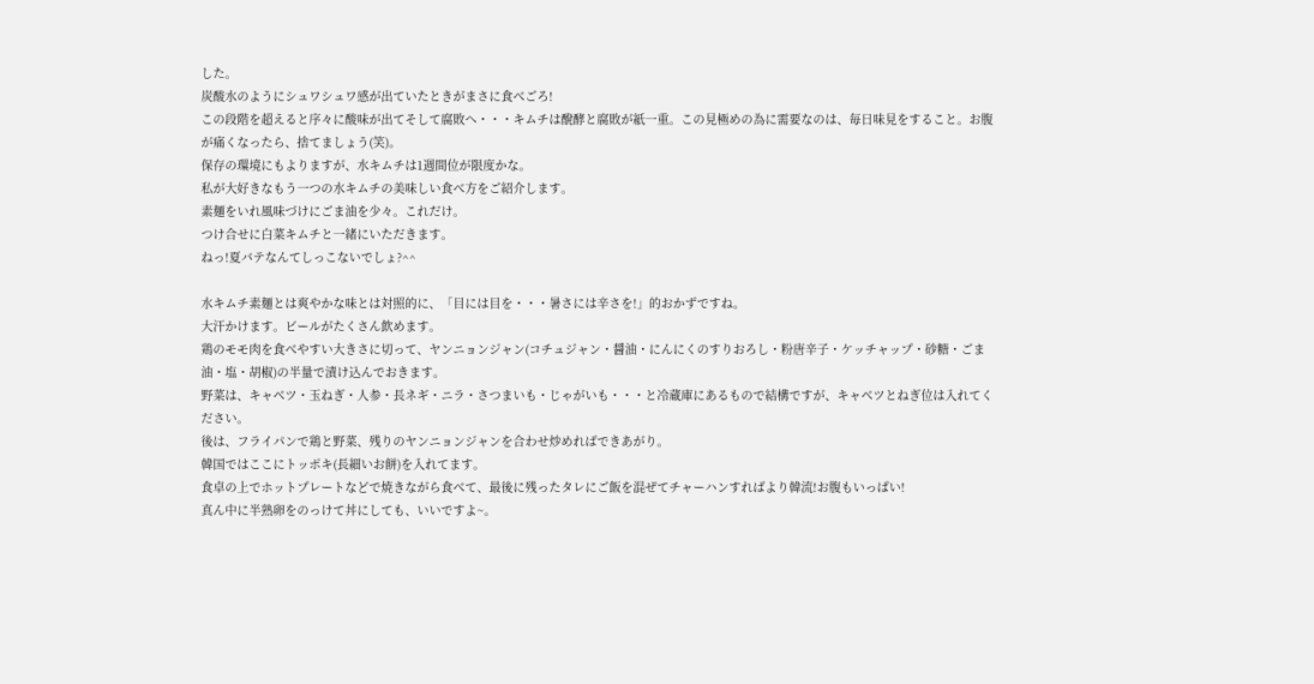した。
炭酸水のようにシュワシュワ感が出ていたときがまさに食べごろ!
この段階を超えると序々に酸味が出てそして腐敗へ・・・キムチは醗酵と腐敗が紙一重。この見極めの為に需要なのは、毎日味見をすること。お腹が痛くなったら、捨てましょう(笑)。
保存の環境にもよりますが、水キムチは1週間位が限度かな。
私が大好きなもう一つの水キムチの美味しい食べ方をご紹介します。
素麺をいれ風味づけにごま油を少々。これだけ。
つけ合せに白菜キムチと一緒にいただきます。
ねっ!夏バテなんてしっこないでしょ?^^

水キムチ素麺とは爽やかな味とは対照的に、「目には目を・・・暑さには辛さを!」的おかずですね。
大汗かけます。ビールがたくさん飲めます。
鶏のモモ肉を食べやすい大きさに切って、ヤンニョンジャン(コチュジャン・醤油・にんにくのすりおろし・粉唐辛子・ケッチャップ・砂糖・ごま油・塩・胡椒)の半量で漬け込んでおきます。
野菜は、キャベツ・玉ねぎ・人参・長ネギ・ニラ・さつまいも・じゃがいも・・・と冷蔵庫にあるもので結構ですが、キャベツとねぎ位は入れてください。
後は、フライパンで鶏と野菜、残りのヤンニョンジャンを合わせ炒めればできあがり。
韓国ではここにトッポキ(長細いお餅)を入れてます。
食卓の上でホットプレートなどで焼きながら食べて、最後に残ったタレにご飯を混ぜてチャーハンすればより韓流!お腹もいっぱい!
真ん中に半熟卵をのっけて丼にしても、いいですよ~。